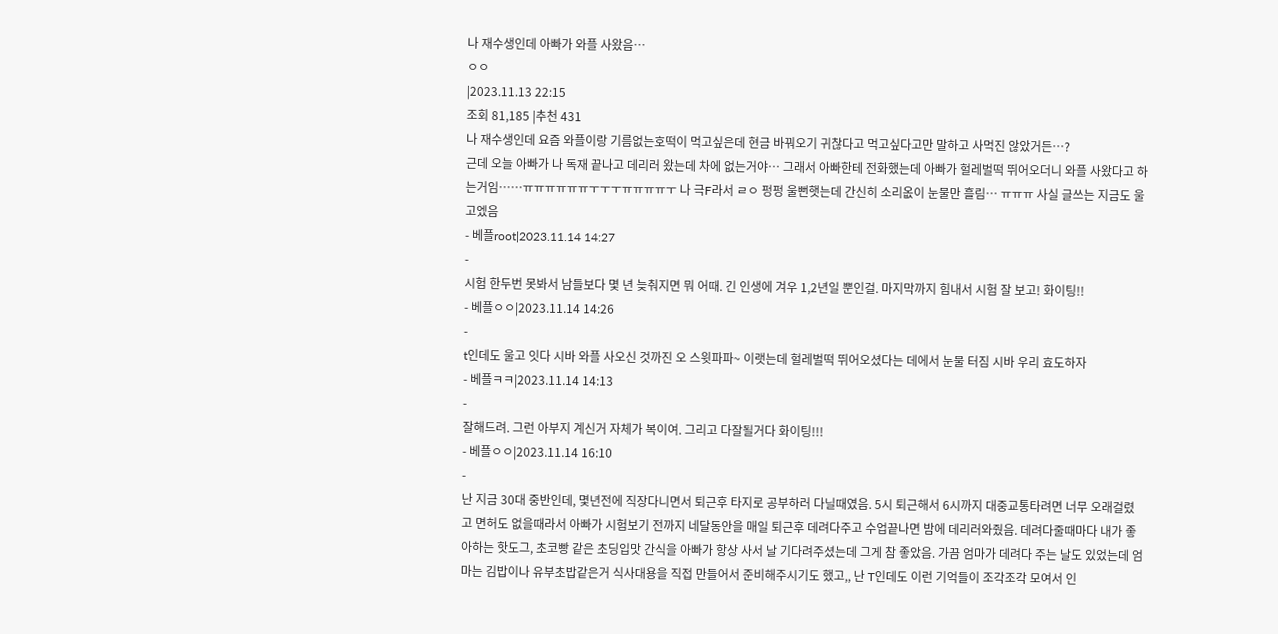나 재수생인데 아빠가 와플 사왔음…
ㅇㅇ
|2023.11.13 22:15
조회 81,185 |추천 431
나 재수생인데 요즘 와플이랑 기름없는호떡이 먹고싶은데 현금 바꿔오기 귀찮다고 먹고싶다고만 말하고 사먹진 않았거든…?
근데 오늘 아빠가 나 독재 끝나고 데리러 왔는데 차에 없는거야… 그래서 아빠한테 전화했는데 아빠가 헐레벌떡 뛰어오더니 와플 사왔다고 하는거임……ㅠㅠㅠㅠㅠㅠㅜㅜㅜㅠㅠㅠㅠㅜ 나 극F라서 ㄹㅇ 펑펑 울뻔햇는데 간신히 소리옶이 눈물만 흘림… ㅠㅠㅠ 사실 글쓰는 지금도 울고엤음
- 베플root|2023.11.14 14:27
-
시험 한두번 못봐서 남들보다 몇 년 늦춰지면 뭐 어때. 긴 인생에 겨우 1,2년일 뿐인걸. 마지막까지 힘내서 시험 잘 보고! 화이팅!!
- 베플ㅇㅇ|2023.11.14 14:26
-
t인데도 울고 잇다 시바 와플 사오신 것까진 오 스윗파파~ 이랫는데 헐레벌떡 뛰어오셨다는 데에서 눈물 터짐 시바 우리 효도하자
- 베플ㅋㅋ|2023.11.14 14:13
-
잘해드려. 그런 아부지 계신거 자체가 복이여. 그리고 다잘될거다 화이팅!!!
- 베플ㅇㅇ|2023.11.14 16:10
-
난 지금 30대 중반인데, 몇년전에 직장다니면서 퇴근후 타지로 공부하러 다닐때였음. 5시 퇴근해서 6시까지 대중교통타려면 너무 오래걸렸고 면허도 없을때라서 아빠가 시험보기 전까지 네달동안을 매일 퇴근후 데려다주고 수업끝나면 밤에 데리러와줬음. 데려다줄때마다 내가 좋아하는 핫도그, 초코빵 같은 초딩입맛 간식을 아빠가 항상 사서 날 기다려주셨는데 그게 참 좋았음. 가끔 엄마가 데려다 주는 날도 있었는데 엄마는 김밥이나 유부초밥같은거 식사대용을 직접 만들어서 준비해주시기도 했고,, 난 T인데도 이런 기억들이 조각조각 모여서 인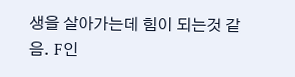생을 살아가는데 힘이 되는것 같음. F인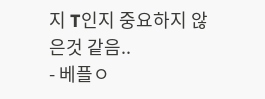지 T인지 중요하지 않은것 같음..
- 베플ㅇ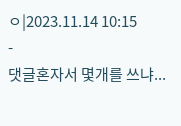ㅇ|2023.11.14 10:15
-
댓글혼자서 몇개를 쓰냐...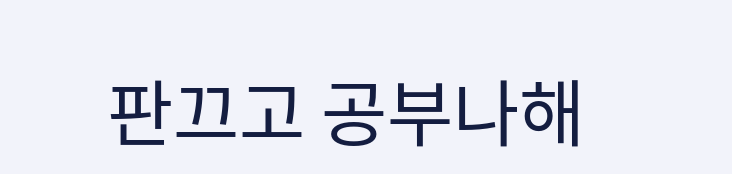판끄고 공부나해